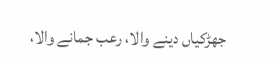جھڑکیاں دینے والا، رعب جمانے والا،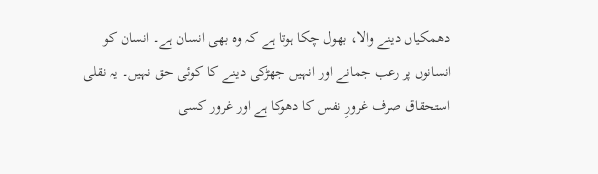دھمکیاں دینے والا، بھول چکا ہوتا ہے کہ وہ بھی انسان ہے۔ انسان کو انسانوں پر رعب جمانے اور انہیں جھڑکی دینے کا کوئی حق نہیں۔ یہ نقلی استحقاق صرف غرورِ نفس کا دھوکا ہے اور غرور کسی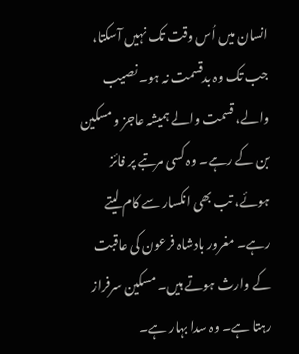انسان میں اُس وقت تک نہیں آسکتا، جب تک وہ بدقسمت نہ ہو۔ نصیب والے، قسمت والے ہمیشہ عاجز و مسکین بن کے رہے۔ وہ کسی مرتبے پر فائز ہوئے، تب بھی انکسار سے کام لیتے رہے۔ مغرور بادشاہ فرعون کی عاقبت کے وارث ہوتے ہیں۔ مسکین سرفراز رہتا ہے۔ وہ سدا بہار ہے۔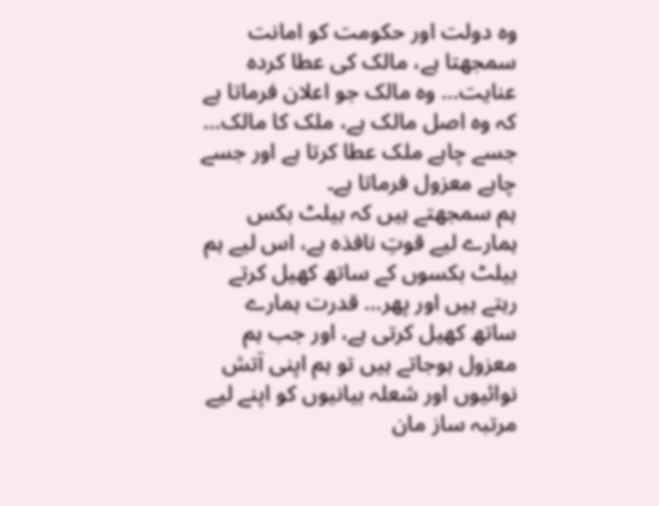وہ دولت اور حکومت کو امانت سمجھتا ہے، مالک کی عطا کردہ عنایت… وہ مالک جو اعلان فرماتا ہے کہ وہ اصل مالک ہے، ملک کا مالک… جسے چاہے ملک عطا کرتا ہے اور جسے چاہے معزول فرماتا ہے۔
ہم سمجھتے ہیں کہ بیلٹ بکس ہمارے لیے قوتِ نافذہ ہے، اس لیے ہم بیلٹ بکسوں کے ساتھ کھیل کرتے رہتے ہیں اور پھر… قدرت ہمارے ساتھ کھیل کرتی ہے، اور جب ہم معزول ہوجاتے ہیں تو ہم اپنی آتش نوائیوں اور شعلہ بیانیوں کو اپنے لیے مرتبہ ساز مان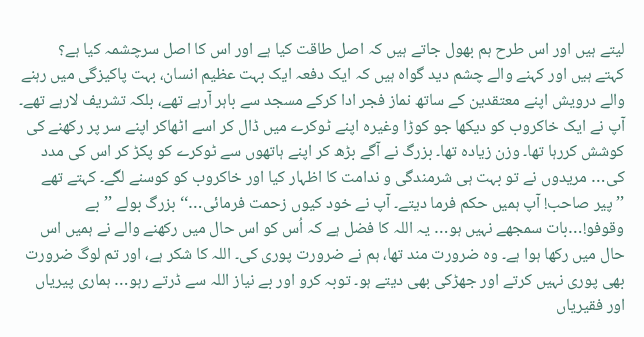لیتے ہیں اور اس طرح ہم بھول جاتے ہیں کہ اصل طاقت کیا ہے اور اس کا اصل سرچشمہ کیا ہے؟
کہتے ہیں اور کہنے والے چشم دید گواہ ہیں کہ ایک دفعہ ایک بہت عظیم انسان، بہت پاکیزگی میں رہنے والے درویش اپنے معتقدین کے ساتھ نماز فجر ادا کرکے مسجد سے باہر آرہے تھے، بلکہ تشریف لارہے تھے۔ آپ نے ایک خاکروب کو دیکھا جو کوڑا وغیرہ اپنے ٹوکرے میں ڈال کر اسے اٹھاکر اپنے سر پر رکھنے کی کوشش کررہا تھا۔ وزن زیادہ تھا۔ بزرگ نے آگے بڑھ کر اپنے ہاتھوں سے ٹوکرے کو پکڑ کر اس کی مدد کی… مریدوں نے تو بہت ہی شرمندگی و ندامت کا اظہار کیا اور خاکروب کو کوسنے لگے۔ کہتے تھے ’’پیر صاحب! آپ ہمیں حکم فرما دیتے۔ آپ نے خود کیوں زحمت فرمائی…‘‘ بزرگ بولے ’’بے وقوفو!…بات سمجھے نہیں ہو… یہ اللہ کا فضل ہے کہ اُس کو اس حال میں رکھنے والے نے ہمیں اس حال میں رکھا ہوا ہے۔ وہ ضرورت مند تھا، ہم نے ضرورت پوری کی۔ اللہ کا شکر ہے، اور تم لوگ ضرورت بھی پوری نہیں کرتے اور جھڑکی بھی دیتے ہو۔ توبہ کرو اور بے نیاز اللہ سے ڈرتے رہو… ہماری پیریاں اور فقیریاں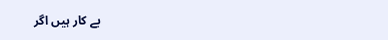بے کار ہیں اگر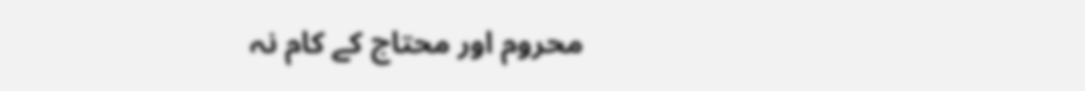محروم اور محتاج کے کام نہ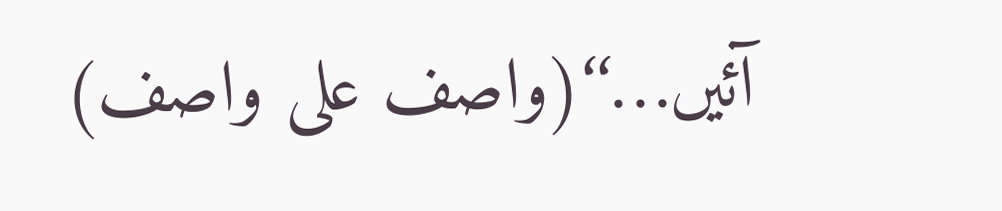آئیں…‘‘(واصف علی واصف)